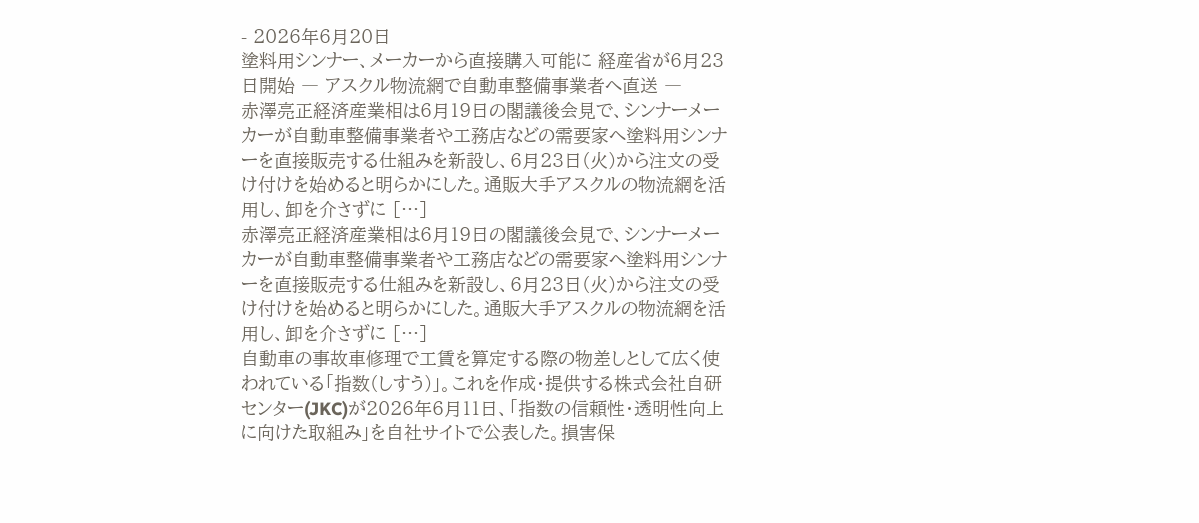- 2026年6月20日
塗料用シンナー、メーカーから直接購入可能に 経産省が6月23日開始 ― アスクル物流網で自動車整備事業者へ直送 ―
赤澤亮正経済産業相は6月19日の閣議後会見で、シンナーメーカーが自動車整備事業者や工務店などの需要家へ塗料用シンナーを直接販売する仕組みを新設し、6月23日(火)から注文の受け付けを始めると明らかにした。通販大手アスクルの物流網を活用し、卸を介さずに […]
赤澤亮正経済産業相は6月19日の閣議後会見で、シンナーメーカーが自動車整備事業者や工務店などの需要家へ塗料用シンナーを直接販売する仕組みを新設し、6月23日(火)から注文の受け付けを始めると明らかにした。通販大手アスクルの物流網を活用し、卸を介さずに […]
自動車の事故車修理で工賃を算定する際の物差しとして広く使われている「指数(しすう)」。これを作成・提供する株式会社自研センター(JKC)が2026年6月11日、「指数の信頼性・透明性向上に向けた取組み」を自社サイトで公表した。損害保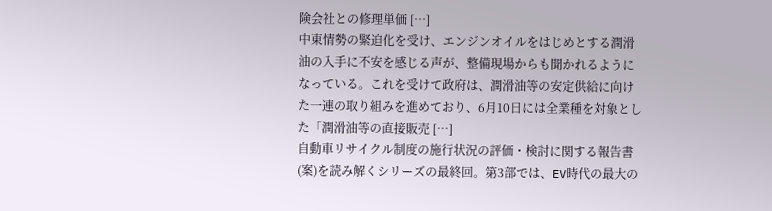険会社との修理単価 […]
中東情勢の緊迫化を受け、エンジンオイルをはじめとする潤滑油の入手に不安を感じる声が、整備現場からも聞かれるようになっている。これを受けて政府は、潤滑油等の安定供給に向けた一連の取り組みを進めており、6月10日には全業種を対象とした「潤滑油等の直接販売 […]
自動車リサイクル制度の施行状況の評価・検討に関する報告書(案)を読み解くシリーズの最終回。第3部では、EV時代の最大の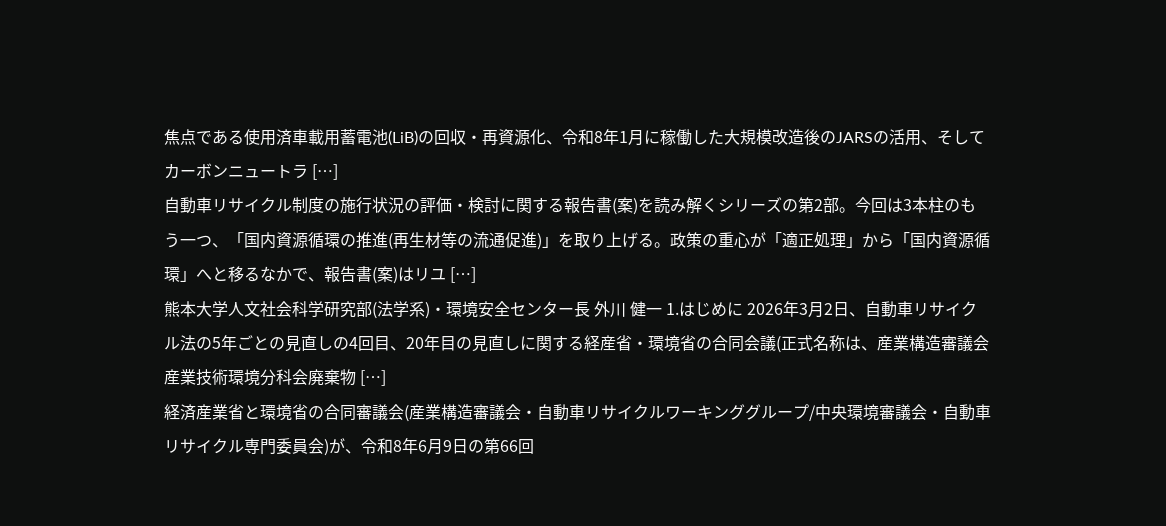焦点である使用済車載用蓄電池(LiB)の回収・再資源化、令和8年1月に稼働した大規模改造後のJARSの活用、そしてカーボンニュートラ […]
自動車リサイクル制度の施行状況の評価・検討に関する報告書(案)を読み解くシリーズの第2部。今回は3本柱のもう一つ、「国内資源循環の推進(再生材等の流通促進)」を取り上げる。政策の重心が「適正処理」から「国内資源循環」へと移るなかで、報告書(案)はリユ […]
熊本大学人文社会科学研究部(法学系)・環境安全センター長 外川 健一 1.はじめに 2026年3月2日、自動車リサイクル法の5年ごとの見直しの4回目、20年目の見直しに関する経産省・環境省の合同会議(正式名称は、産業構造審議会産業技術環境分科会廃棄物 […]
経済産業省と環境省の合同審議会(産業構造審議会・自動車リサイクルワーキンググループ/中央環境審議会・自動車リサイクル専門委員会)が、令和8年6月9日の第66回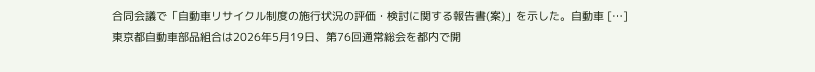合同会議で「自動車リサイクル制度の施行状況の評価・検討に関する報告書(案)」を示した。自動車 […]
東京都自動車部品組合は2026年5月19日、第76回通常総会を都内で開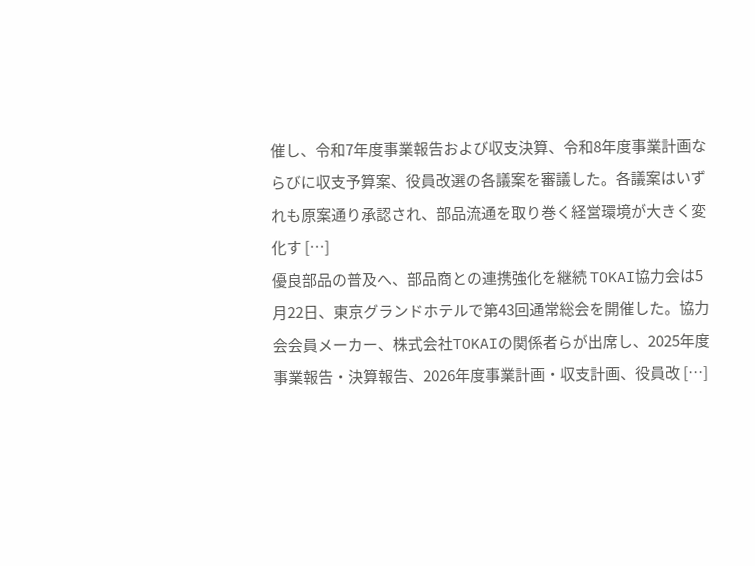催し、令和7年度事業報告および収支決算、令和8年度事業計画ならびに収支予算案、役員改選の各議案を審議した。各議案はいずれも原案通り承認され、部品流通を取り巻く経営環境が大きく変化す […]
優良部品の普及へ、部品商との連携強化を継続 TOKAI協力会は5月22日、東京グランドホテルで第43回通常総会を開催した。協力会会員メーカー、株式会社TOKAIの関係者らが出席し、2025年度事業報告・決算報告、2026年度事業計画・収支計画、役員改 […]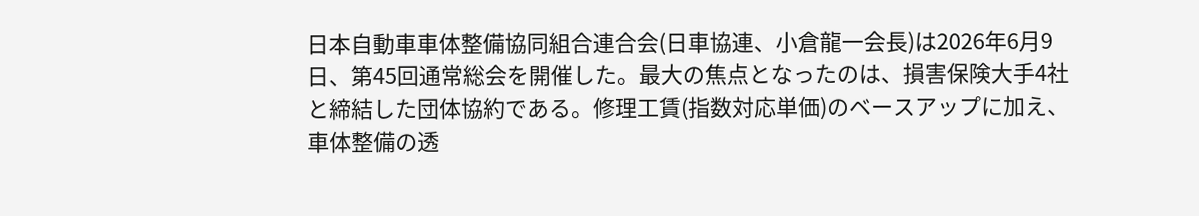日本自動車車体整備協同組合連合会(日車協連、小倉龍一会長)は2026年6月9日、第45回通常総会を開催した。最大の焦点となったのは、損害保険大手4社と締結した団体協約である。修理工賃(指数対応単価)のベースアップに加え、車体整備の透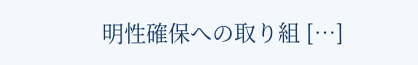明性確保への取り組 […]